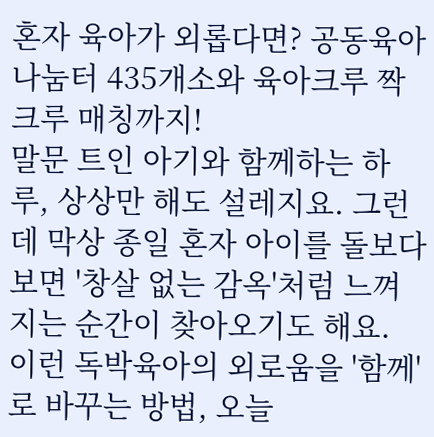혼자 육아가 외롭다면? 공동육아나눔터 435개소와 육아크루 짝크루 매칭까지!
말문 트인 아기와 함께하는 하루, 상상만 해도 설레지요. 그런데 막상 종일 혼자 아이를 돌보다 보면 '창살 없는 감옥'처럼 느껴지는 순간이 찾아오기도 해요. 이런 독박육아의 외로움을 '함께'로 바꾸는 방법, 오늘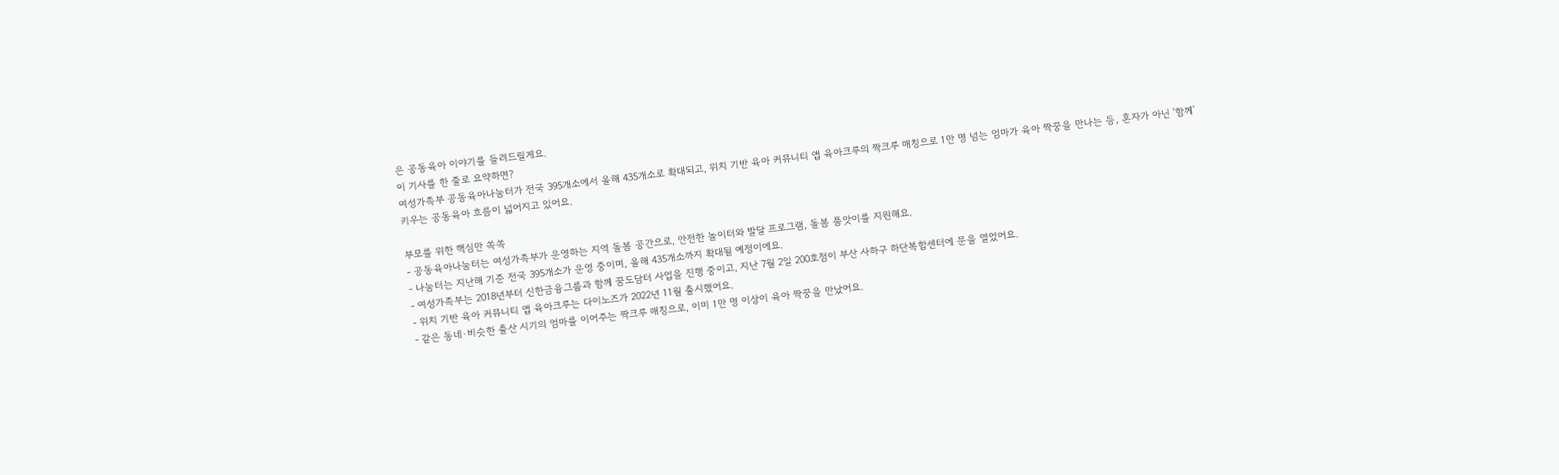은 공동육아 이야기를 들려드릴게요.
이 기사를 한 줄로 요약하면?
여성가족부 공동육아나눔터가 전국 395개소에서 올해 435개소로 확대되고, 위치 기반 육아 커뮤니티 앱 육아크루의 짝크루 매칭으로 1만 명 넘는 엄마가 육아 짝꿍을 만나는 등, 혼자가 아닌 '함께' 키우는 공동육아 흐름이 넓어지고 있어요.

부모를 위한 핵심만 쏙쏙
- 공동육아나눔터는 여성가족부가 운영하는 지역 돌봄 공간으로, 안전한 놀이터와 발달 프로그램, 돌봄 품앗이를 지원해요.
- 나눔터는 지난해 기준 전국 395개소가 운영 중이며, 올해 435개소까지 확대될 예정이에요.
- 여성가족부는 2018년부터 신한금융그룹과 함께 꿈도담터 사업을 진행 중이고, 지난 7월 2일 200호점이 부산 사하구 하단복합센터에 문을 열었어요.
- 위치 기반 육아 커뮤니티 앱 육아크루는 다이노즈가 2022년 11월 출시했어요.
- 같은 동네·비슷한 출산 시기의 엄마를 이어주는 짝크루 매칭으로, 이미 1만 명 이상이 육아 짝꿍을 만났어요.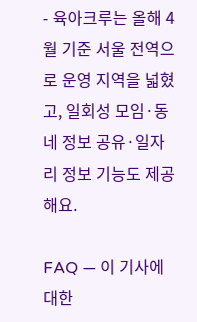- 육아크루는 올해 4월 기준 서울 전역으로 운영 지역을 넓혔고, 일회성 모임·동네 정보 공유·일자리 정보 기능도 제공해요.

FAQ — 이 기사에 대한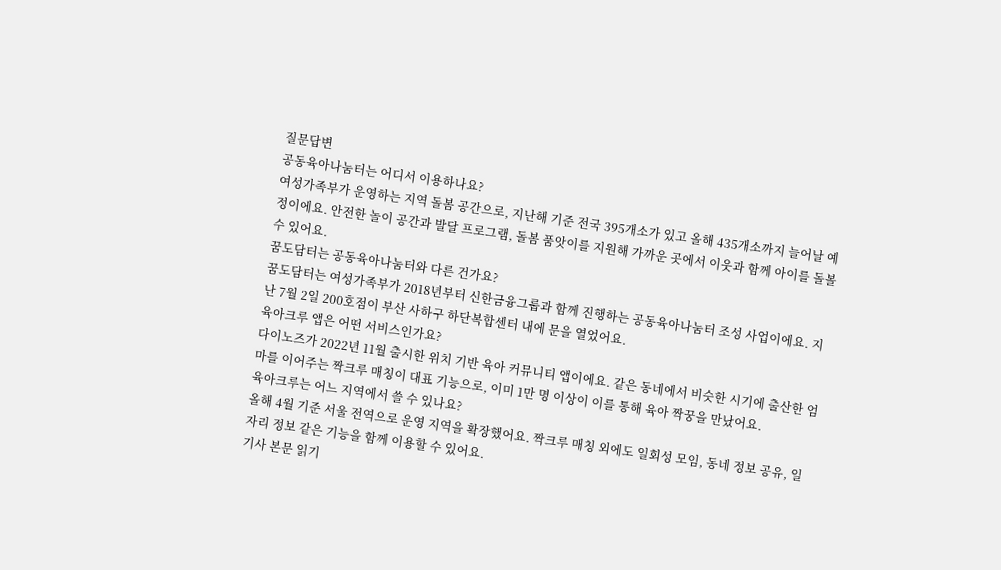질문답변
공동육아나눔터는 어디서 이용하나요?
여성가족부가 운영하는 지역 돌봄 공간으로, 지난해 기준 전국 395개소가 있고 올해 435개소까지 늘어날 예정이에요. 안전한 놀이 공간과 발달 프로그램, 돌봄 품앗이를 지원해 가까운 곳에서 이웃과 함께 아이를 돌볼 수 있어요.
꿈도담터는 공동육아나눔터와 다른 건가요?
꿈도담터는 여성가족부가 2018년부터 신한금융그룹과 함께 진행하는 공동육아나눔터 조성 사업이에요. 지난 7월 2일 200호점이 부산 사하구 하단복합센터 내에 문을 열었어요.
육아크루 앱은 어떤 서비스인가요?
다이노즈가 2022년 11월 출시한 위치 기반 육아 커뮤니티 앱이에요. 같은 동네에서 비슷한 시기에 출산한 엄마를 이어주는 짝크루 매칭이 대표 기능으로, 이미 1만 명 이상이 이를 통해 육아 짝꿍을 만났어요.
육아크루는 어느 지역에서 쓸 수 있나요?
올해 4월 기준 서울 전역으로 운영 지역을 확장했어요. 짝크루 매칭 외에도 일회성 모임, 동네 정보 공유, 일자리 정보 같은 기능을 함께 이용할 수 있어요.
기사 본문 읽기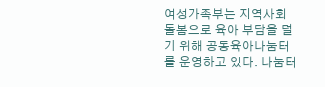여성가족부는 지역사회 돌봄으로 육아 부담을 덜기 위해 공동육아나눔터를 운영하고 있다. 나눔터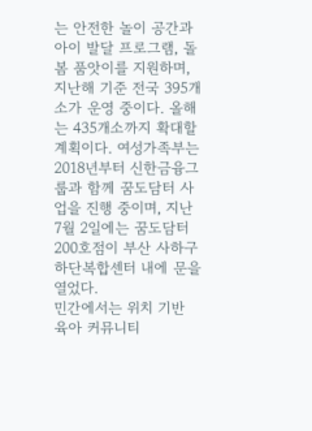는 안전한 놀이 공간과 아이 발달 프로그램, 돌봄 품앗이를 지원하며, 지난해 기준 전국 395개소가 운영 중이다. 올해는 435개소까지 확대할 계획이다. 여성가족부는 2018년부터 신한금융그룹과 함께 꿈도담터 사업을 진행 중이며, 지난 7월 2일에는 꿈도담터 200호점이 부산 사하구 하단복합센터 내에 문을 열었다.
민간에서는 위치 기반 육아 커뮤니티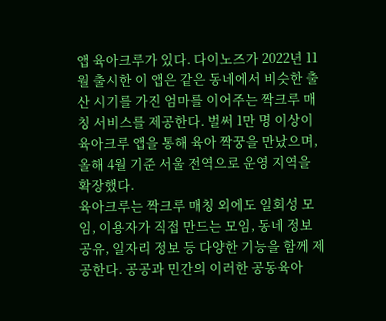앱 육아크루가 있다. 다이노즈가 2022년 11월 출시한 이 앱은 같은 동네에서 비슷한 출산 시기를 가진 엄마를 이어주는 짝크루 매칭 서비스를 제공한다. 벌써 1만 명 이상이 육아크루 앱을 통해 육아 짝꿍을 만났으며, 올해 4월 기준 서울 전역으로 운영 지역을 확장했다.
육아크루는 짝크루 매칭 외에도 일회성 모임, 이용자가 직접 만드는 모임, 동네 정보 공유, 일자리 정보 등 다양한 기능을 함께 제공한다. 공공과 민간의 이러한 공동육아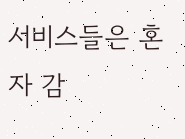서비스들은 혼자 감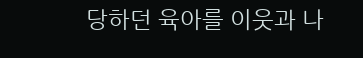당하던 육아를 이웃과 나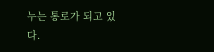누는 통로가 되고 있다.